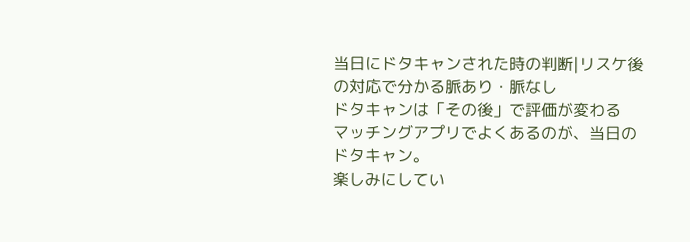当日にドタキャンされた時の判断|リスケ後の対応で分かる脈あり・脈なし
ドタキャンは「その後」で評価が変わる
マッチングアプリでよくあるのが、当日のドタキャン。
楽しみにしてい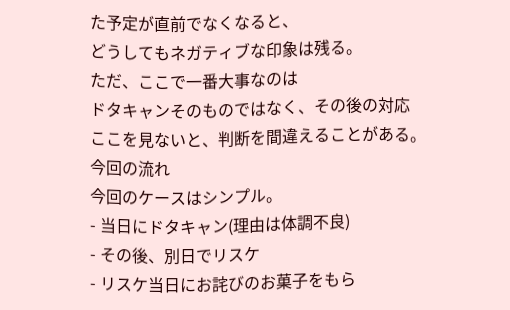た予定が直前でなくなると、
どうしてもネガティブな印象は残る。
ただ、ここで一番大事なのは
ドタキャンそのものではなく、その後の対応
ここを見ないと、判断を間違えることがある。
今回の流れ
今回のケースはシンプル。
- 当日にドタキャン(理由は体調不良)
- その後、別日でリスケ
- リスケ当日にお詫びのお菓子をもら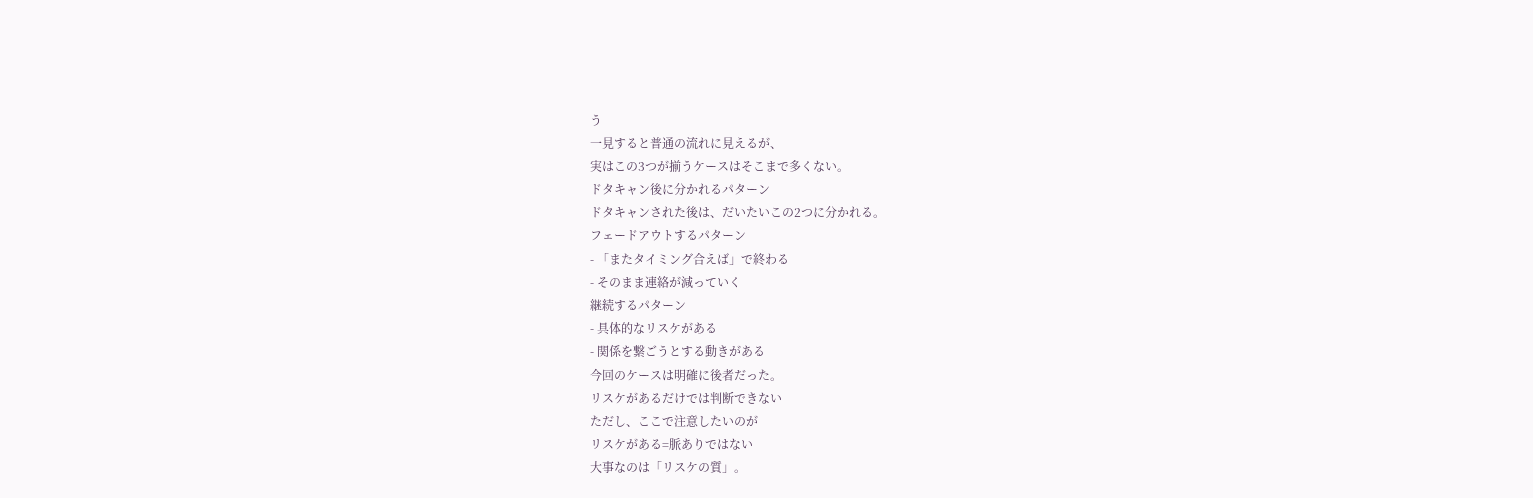う
一見すると普通の流れに見えるが、
実はこの3つが揃うケースはそこまで多くない。
ドタキャン後に分かれるパターン
ドタキャンされた後は、だいたいこの2つに分かれる。
フェードアウトするパターン
- 「またタイミング合えば」で終わる
- そのまま連絡が減っていく
継続するパターン
- 具体的なリスケがある
- 関係を繋ごうとする動きがある
今回のケースは明確に後者だった。
リスケがあるだけでは判断できない
ただし、ここで注意したいのが
リスケがある=脈ありではない
大事なのは「リスケの質」。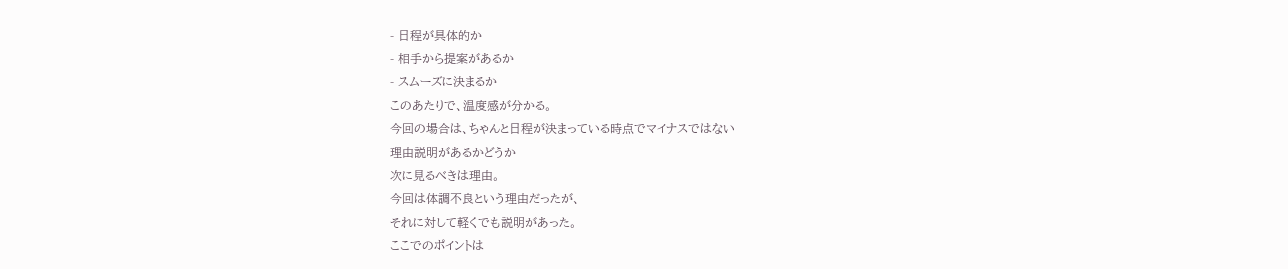- 日程が具体的か
- 相手から提案があるか
- スムーズに決まるか
このあたりで、温度感が分かる。
今回の場合は、ちゃんと日程が決まっている時点でマイナスではない
理由説明があるかどうか
次に見るべきは理由。
今回は体調不良という理由だったが、
それに対して軽くでも説明があった。
ここでのポイントは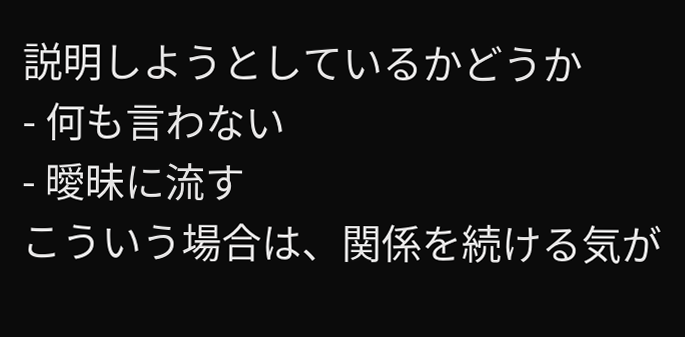説明しようとしているかどうか
- 何も言わない
- 曖昧に流す
こういう場合は、関係を続ける気が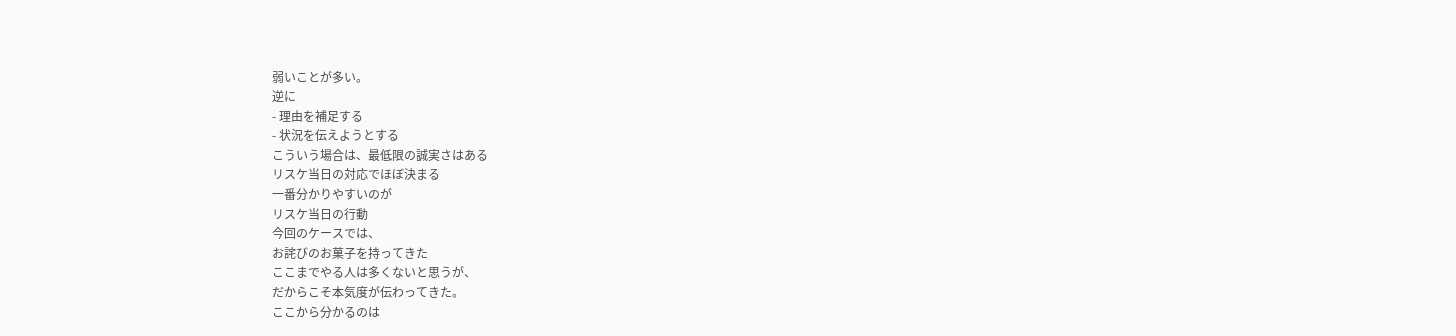弱いことが多い。
逆に
- 理由を補足する
- 状況を伝えようとする
こういう場合は、最低限の誠実さはある
リスケ当日の対応でほぼ決まる
一番分かりやすいのが
リスケ当日の行動
今回のケースでは、
お詫びのお菓子を持ってきた
ここまでやる人は多くないと思うが、
だからこそ本気度が伝わってきた。
ここから分かるのは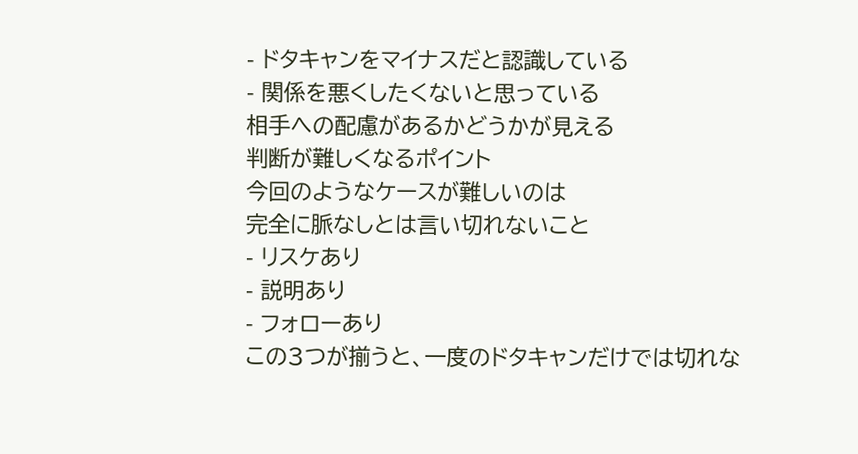- ドタキャンをマイナスだと認識している
- 関係を悪くしたくないと思っている
相手への配慮があるかどうかが見える
判断が難しくなるポイント
今回のようなケースが難しいのは
完全に脈なしとは言い切れないこと
- リスケあり
- 説明あり
- フォローあり
この3つが揃うと、一度のドタキャンだけでは切れな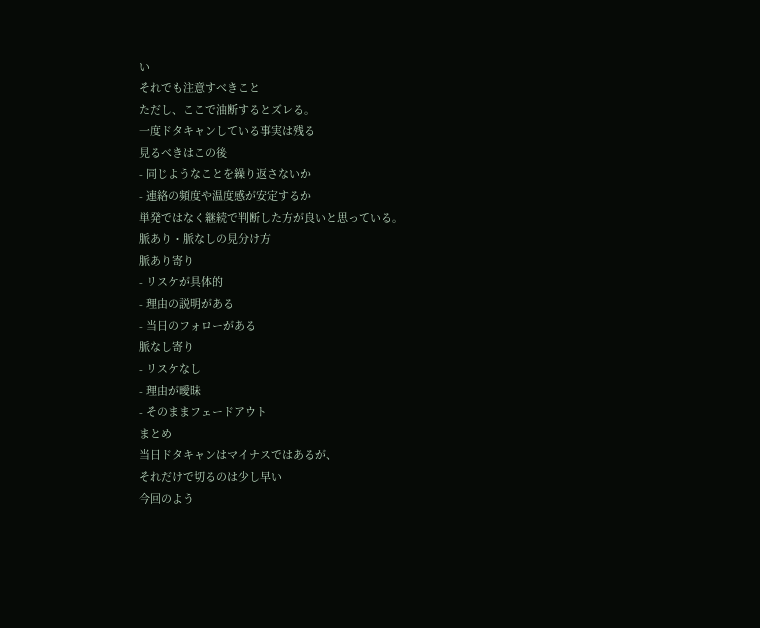い
それでも注意すべきこと
ただし、ここで油断するとズレる。
一度ドタキャンしている事実は残る
見るべきはこの後
- 同じようなことを繰り返さないか
- 連絡の頻度や温度感が安定するか
単発ではなく継続で判断した方が良いと思っている。
脈あり・脈なしの見分け方
脈あり寄り
- リスケが具体的
- 理由の説明がある
- 当日のフォローがある
脈なし寄り
- リスケなし
- 理由が曖昧
- そのままフェードアウト
まとめ
当日ドタキャンはマイナスではあるが、
それだけで切るのは少し早い
今回のよう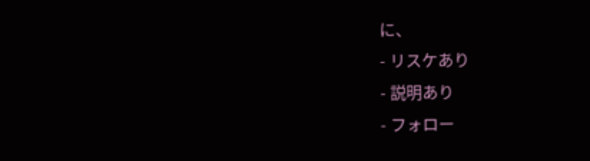に、
- リスケあり
- 説明あり
- フォロー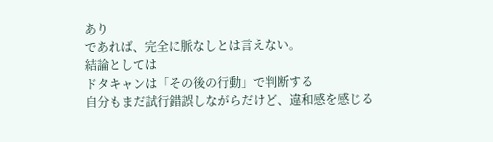あり
であれば、完全に脈なしとは言えない。
結論としては
ドタキャンは「その後の行動」で判断する
自分もまだ試行錯誤しながらだけど、違和感を感じる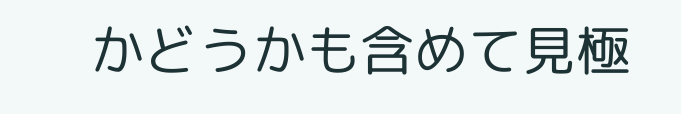かどうかも含めて見極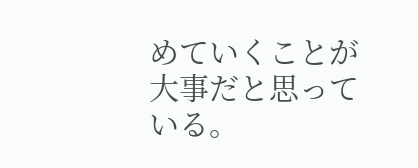めていくことが大事だと思っている。